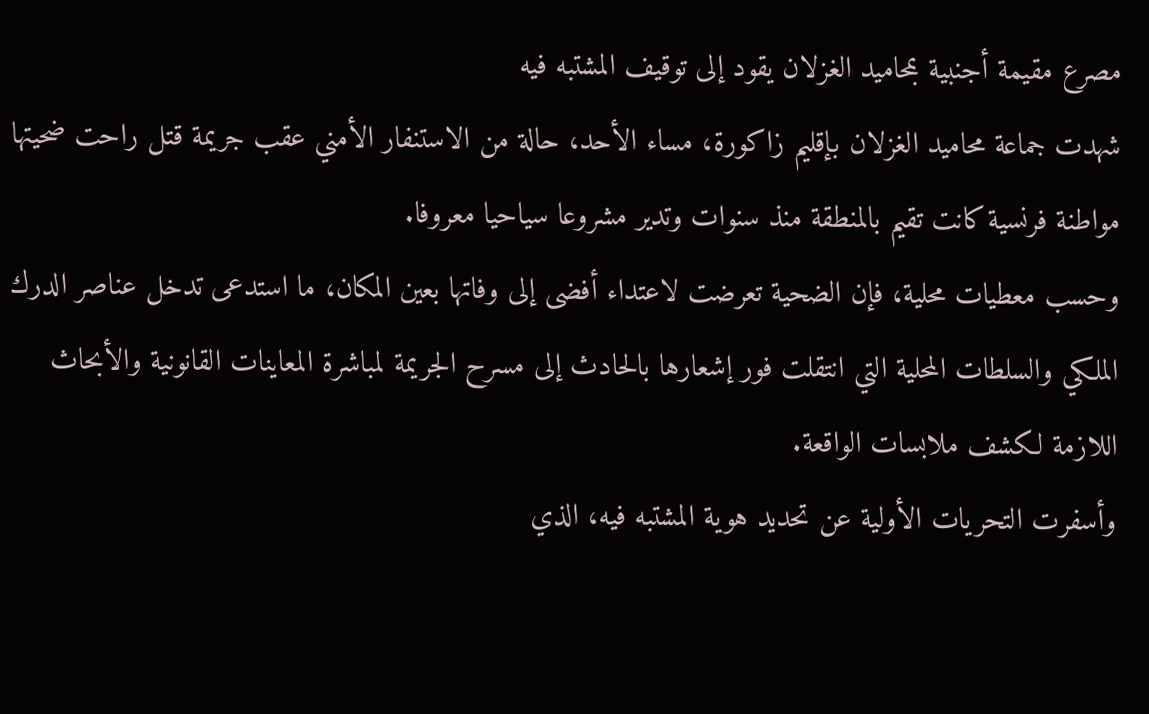مصرع مقيمة أجنبية بمحاميد الغزلان يقود إلى توقيف المشتبه فيه
شهدت جماعة محاميد الغزلان بإقليم زاكورة، مساء الأحد، حالة من الاستنفار الأمني عقب جريمة قتل راحت ضحيتها مواطنة فرنسية كانت تقيم بالمنطقة منذ سنوات وتدير مشروعا سياحيا معروفا.
وحسب معطيات محلية، فإن الضحية تعرضت لاعتداء أفضى إلى وفاتها بعين المكان، ما استدعى تدخل عناصر الدرك الملكي والسلطات المحلية التي انتقلت فور إشعارها بالحادث إلى مسرح الجريمة لمباشرة المعاينات القانونية والأبحاث اللازمة لكشف ملابسات الواقعة.
وأسفرت التحريات الأولية عن تحديد هوية المشتبه فيه، الذي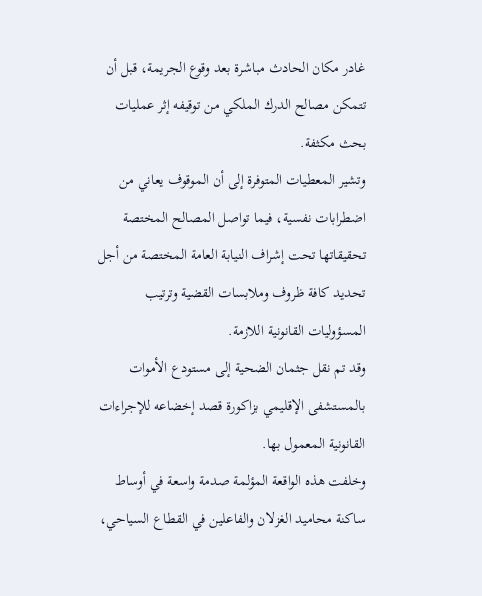غادر مكان الحادث مباشرة بعد وقوع الجريمة، قبل أن تتمكن مصالح الدرك الملكي من توقيفه إثر عمليات بحث مكثفة.
وتشير المعطيات المتوفرة إلى أن الموقوف يعاني من اضطرابات نفسية، فيما تواصل المصالح المختصة تحقيقاتها تحت إشراف النيابة العامة المختصة من أجل تحديد كافة ظروف وملابسات القضية وترتيب المسؤوليات القانونية اللازمة.
وقد تم نقل جثمان الضحية إلى مستودع الأموات بالمستشفى الإقليمي بزاكورة قصد إخضاعه للإجراءات القانونية المعمول بها.
وخلفت هذه الواقعة المؤلمة صدمة واسعة في أوساط ساكنة محاميد الغزلان والفاعلين في القطاع السياحي،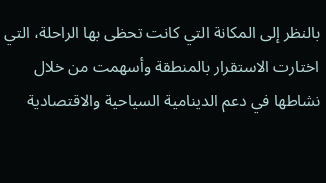بالنظر إلى المكانة التي كانت تحظى بها الراحلة، التي اختارت الاستقرار بالمنطقة وأسهمت من خلال نشاطها في دعم الدينامية السياحية والاقتصادية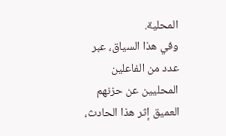المحلية.
وفي هذا السياق، عبر عدد من الفاعلين المحليين عن حزنهم العميق إثر هذا الحادث،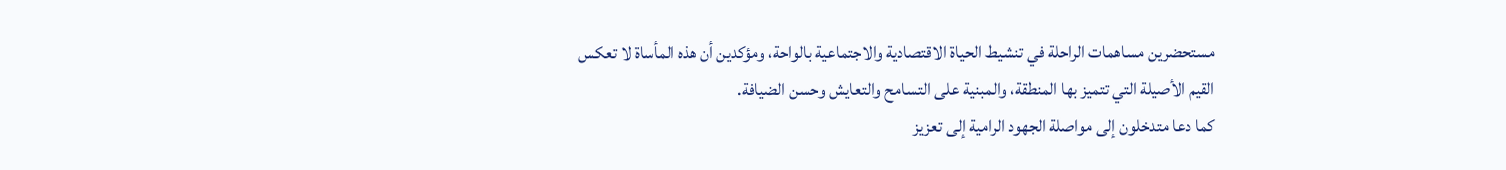مستحضرين مساهمات الراحلة في تنشيط الحياة الاقتصادية والاجتماعية بالواحة، ومؤكدين أن هذه المأساة لا تعكس القيم الأصيلة التي تتميز بها المنطقة، والمبنية على التسامح والتعايش وحسن الضيافة.
كما دعا متدخلون إلى مواصلة الجهود الرامية إلى تعزيز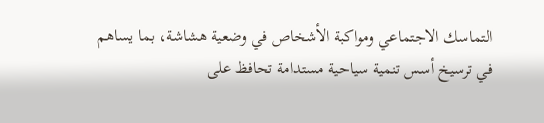التماسك الاجتماعي ومواكبة الأشخاص في وضعية هشاشة، بما يساهم في ترسيخ أسس تنمية سياحية مستدامة تحافظ على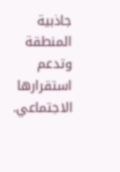جاذبية المنطقة وتدعم استقرارها الاجتماعي.